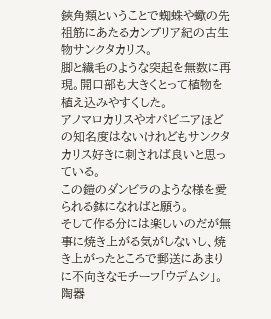鋏角類ということで蜘蛛や蠍の先祖筋にあたるカンブリア紀の古生物サンクタカリス。
脚と繊毛のような突起を無数に再現。開口部も大きくとって植物を植え込みやすくした。
アノマロカリスやオパビニアほどの知名度はないけれどもサンクタカリス好きに刺されば良いと思っている。
この鎧のダンビラのような様を愛られる鉢になればと願う。
そして作る分には楽しいのだが無事に焼き上がる気がしないし、焼き上がったところで郵送にあまりに不向きなモチーフ「ウデムシ」。
陶器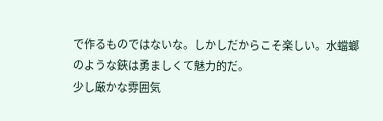で作るものではないな。しかしだからこそ楽しい。水蟷螂のような鋏は勇ましくて魅力的だ。
少し厳かな雰囲気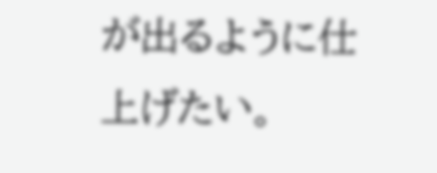が出るように仕上げたい。